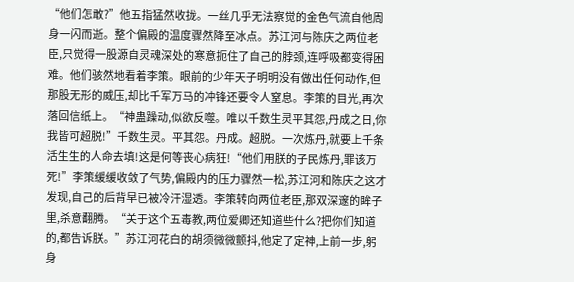“他们怎敢?”他五指猛然收拢。一丝几乎无法察觉的金色气流自他周身一闪而逝。整个偏殿的温度骤然降至冰点。苏江河与陈庆之两位老臣,只觉得一股源自灵魂深处的寒意扼住了自己的脖颈,连呼吸都变得困难。他们骇然地看着李策。眼前的少年天子明明没有做出任何动作,但那股无形的威压,却比千军万马的冲锋还要令人窒息。李策的目光,再次落回信纸上。“神蛊躁动,似欲反噬。唯以千数生灵平其怨,丹成之日,你我皆可超脱!”千数生灵。平其怨。丹成。超脱。一次炼丹,就要上千条活生生的人命去填!这是何等丧心病狂!“他们用朕的子民炼丹,罪该万死!”李策缓缓收敛了气势,偏殿内的压力骤然一松,苏江河和陈庆之这才发现,自己的后背早已被冷汗湿透。李策转向两位老臣,那双深邃的眸子里,杀意翻腾。“关于这个五毒教,两位爱卿还知道些什么?把你们知道的,都告诉朕。”苏江河花白的胡须微微颤抖,他定了定神,上前一步,躬身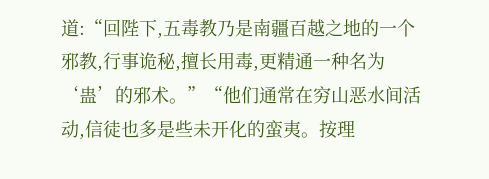道:“回陛下,五毒教乃是南疆百越之地的一个邪教,行事诡秘,擅长用毒,更精通一种名为‘蛊’的邪术。”“他们通常在穷山恶水间活动,信徒也多是些未开化的蛮夷。按理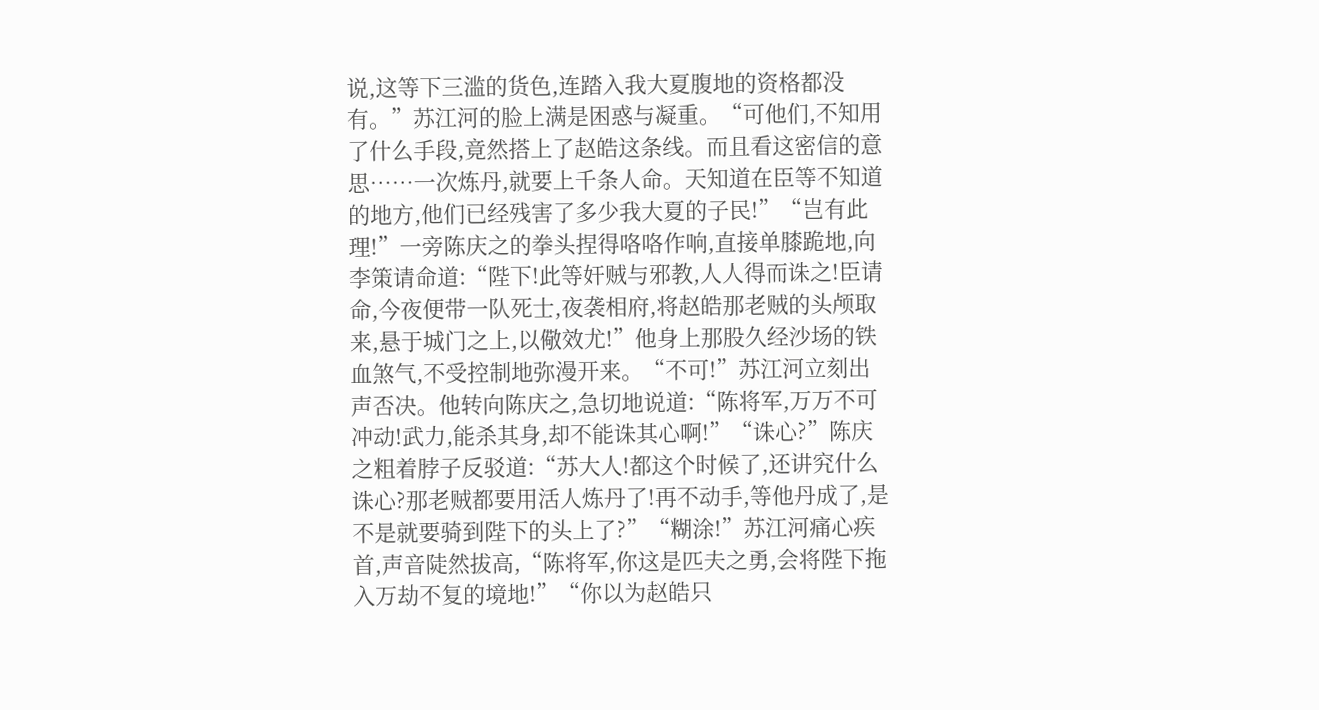说,这等下三滥的货色,连踏入我大夏腹地的资格都没有。”苏江河的脸上满是困惑与凝重。“可他们,不知用了什么手段,竟然搭上了赵皓这条线。而且看这密信的意思……一次炼丹,就要上千条人命。天知道在臣等不知道的地方,他们已经残害了多少我大夏的子民!”“岂有此理!”一旁陈庆之的拳头捏得咯咯作响,直接单膝跪地,向李策请命道:“陛下!此等奸贼与邪教,人人得而诛之!臣请命,今夜便带一队死士,夜袭相府,将赵皓那老贼的头颅取来,悬于城门之上,以儆效尤!”他身上那股久经沙场的铁血煞气,不受控制地弥漫开来。“不可!”苏江河立刻出声否决。他转向陈庆之,急切地说道:“陈将军,万万不可冲动!武力,能杀其身,却不能诛其心啊!”“诛心?”陈庆之粗着脖子反驳道:“苏大人!都这个时候了,还讲究什么诛心?那老贼都要用活人炼丹了!再不动手,等他丹成了,是不是就要骑到陛下的头上了?”“糊涂!”苏江河痛心疾首,声音陡然拔高,“陈将军,你这是匹夫之勇,会将陛下拖入万劫不复的境地!”“你以为赵皓只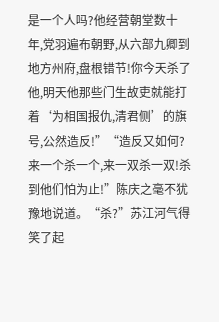是一个人吗?他经营朝堂数十年,党羽遍布朝野,从六部九卿到地方州府,盘根错节!你今天杀了他,明天他那些门生故吏就能打着‘为相国报仇,清君侧’的旗号,公然造反!”“造反又如何?来一个杀一个,来一双杀一双!杀到他们怕为止!”陈庆之毫不犹豫地说道。“杀?”苏江河气得笑了起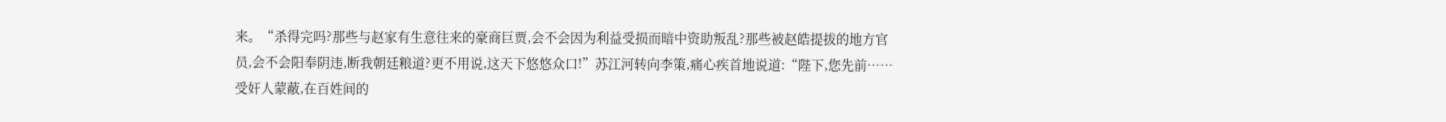来。“杀得完吗?那些与赵家有生意往来的豪商巨贾,会不会因为利益受损而暗中资助叛乱?那些被赵皓提拔的地方官员,会不会阳奉阴违,断我朝廷粮道?更不用说,这天下悠悠众口!”苏江河转向李策,痛心疾首地说道:“陛下,您先前……受奸人蒙蔽,在百姓间的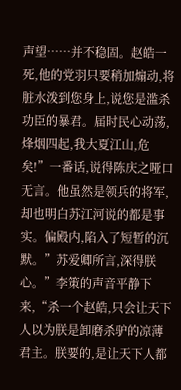声望……并不稳固。赵皓一死,他的党羽只要稍加煽动,将脏水泼到您身上,说您是滥杀功臣的暴君。届时民心动荡,烽烟四起,我大夏江山,危矣!”一番话,说得陈庆之哑口无言。他虽然是领兵的将军,却也明白苏江河说的都是事实。偏殿内,陷入了短暂的沉默。”苏爱卿所言,深得朕心。”李策的声音平静下来,“杀一个赵皓,只会让天下人以为朕是卸磨杀驴的凉薄君主。朕要的,是让天下人都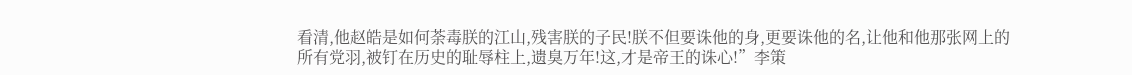看清,他赵皓是如何荼毒朕的江山,残害朕的子民!朕不但要诛他的身,更要诛他的名,让他和他那张网上的所有党羽,被钉在历史的耻辱柱上,遗臭万年!这,才是帝王的诛心!”李策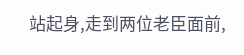站起身,走到两位老臣面前,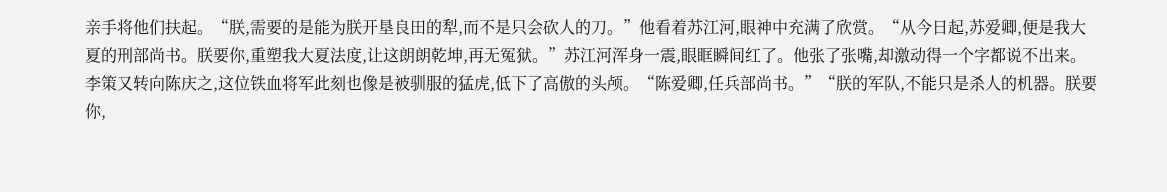亲手将他们扶起。“朕,需要的是能为朕开垦良田的犁,而不是只会砍人的刀。”他看着苏江河,眼神中充满了欣赏。“从今日起,苏爱卿,便是我大夏的刑部尚书。朕要你,重塑我大夏法度,让这朗朗乾坤,再无冤狱。”苏江河浑身一震,眼眶瞬间红了。他张了张嘴,却激动得一个字都说不出来。李策又转向陈庆之,这位铁血将军此刻也像是被驯服的猛虎,低下了高傲的头颅。“陈爱卿,任兵部尚书。”“朕的军队,不能只是杀人的机器。朕要你,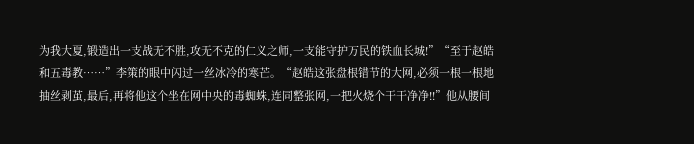为我大夏,锻造出一支战无不胜,攻无不克的仁义之师,一支能守护万民的铁血长城!”“至于赵皓和五毒教……”李策的眼中闪过一丝冰冷的寒芒。“赵皓这张盘根错节的大网,必须一根一根地抽丝剥茧,最后,再将他这个坐在网中央的毒蜘蛛,连同整张网,一把火烧个干干净净!!”他从腰间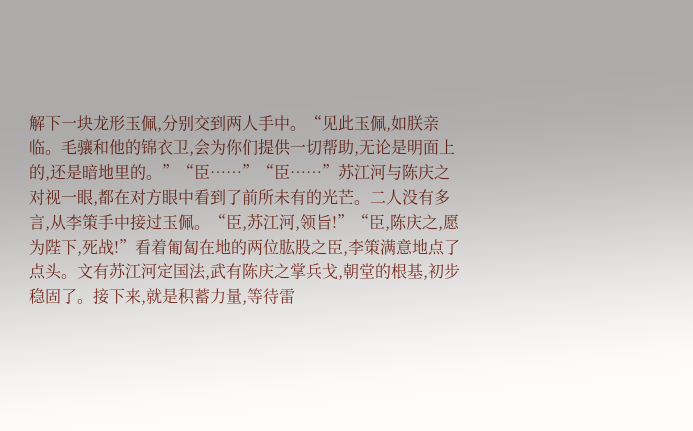解下一块龙形玉佩,分别交到两人手中。“见此玉佩,如朕亲临。毛骧和他的锦衣卫,会为你们提供一切帮助,无论是明面上的,还是暗地里的。”“臣……”“臣……”苏江河与陈庆之对视一眼,都在对方眼中看到了前所未有的光芒。二人没有多言,从李策手中接过玉佩。“臣,苏江河,领旨!”“臣,陈庆之,愿为陛下,死战!”看着匍匐在地的两位肱股之臣,李策满意地点了点头。文有苏江河定国法,武有陈庆之掌兵戈,朝堂的根基,初步稳固了。接下来,就是积蓄力量,等待雷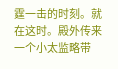霆一击的时刻。就在这时。殿外传来一个小太监略带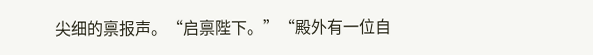尖细的禀报声。“启禀陛下。”“殿外有一位自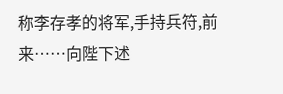称李存孝的将军,手持兵符,前来……向陛下述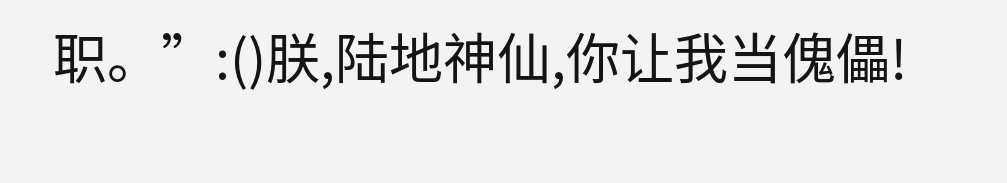职。”:()朕,陆地神仙,你让我当傀儡!